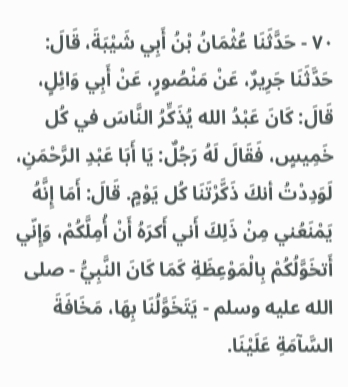٧٠ - حَدَّثَنَا عُثْمَانُ بْنُ أَبِي شَيْبَةَ، قَالَ: حَدَّثَنَا جَرِيرٌ، عَنْ مَنْصُورٍ، عَنْ أَبِي وَائِلٍ، قَالَ: كَانَ عَبْدُ الله يُذَكِّرُ النَّاسَ في كُل خَمِيسٍ، فَقَالَ لَهُ رَجُلٌ: يَا أَبَا عَبْدِ الرَّحْمَنِ، لَوَدِدْتُ أنكَ ذَكَّرْتَنَا كُل يَوْمٍ. قَالَ: أَمَا إِنَّهُ يَمْنَعُني مِنْ ذَلِكَ أَني أَكرَهُ أَنْ أُمِلَّكُمْ، وَإِنّي أَتخَوَّلُكُمْ بِالْمَوْعِظَةِ كَمَا كَانَ النَّبِيُّ - صلى الله عليه وسلم - يَتَخَوَّلُنَا بِهَا، مَخَافَةَ السَّآمَةِ عَلَيْنَا.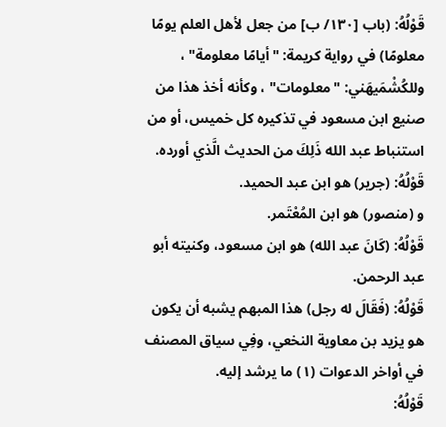قَوْلُهُ: (باب [١٣٠/ ب] من جعل لأهل العلم يومًا معلومًا) في رواية كريمة: "أيامًا معلومة" ، وللكُشْمَيهَني: "معلومات" ، وكأنه أخذ هذا من صنيع ابن مسعود في تذكيره كل خميس، أو من استنباط عبد الله ذَلِكَ من الحديث الَّذي أورده.
قَوْلُهُ: (جرير) هو ابن عبد الحميد.
و (منصور) هو ابن المُعْتَمر.
قَوْلُهُ: (كَانَ عبد الله) هو ابن مسعود، وكنيته أبو عبد الرحمن.
قَوْلُهُ: (فَقَالَ له رجل) هذا المبهم يشبه أن يكون هو يزيد بن معاوية النخعي، وفِي سياق المصنف في أواخر الدعوات (١) ما يرشد إليه.
قَوْلُهُ: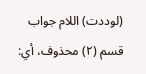(لوددت) اللام جواب قسم (٢) محذوف، أي: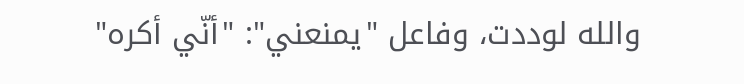والله لوددت، وفاعل "يمنعني": "أنّي أكره"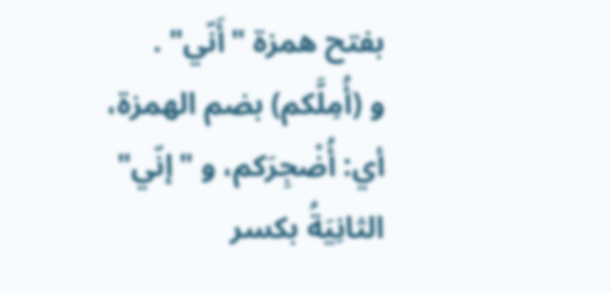بفتح همزة "أَنّي" .
و (أُمِلَّكم) بضم الهمزة، أي: أُضْجِرَكم، و "إنّي" الثانِيَةُ بكسر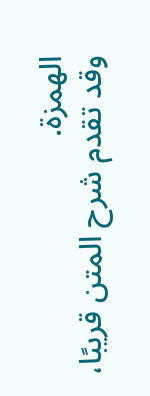الهمزة.
وقد تقدم شرح المتن قريبًا،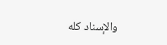والإسناد كله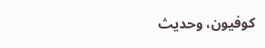كوفيون، وحديث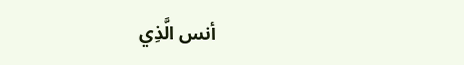أنس الَّذِي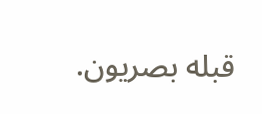قبله بصريون.